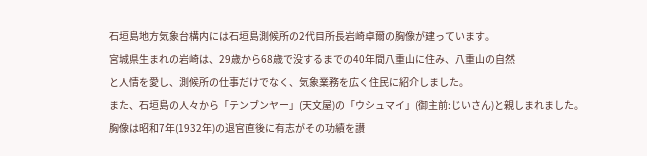石垣島地方気象台構内には石垣島測候所の2代目所長岩崎卓爾の胸像が建っています。
宮城県生まれの岩崎は、29歳から68歳で没するまでの40年間八重山に住み、八重山の自然
と人情を愛し、測候所の仕事だけでなく、気象業務を広く住民に紹介しました。
また、石垣島の人々から「テンブンヤー」(天文屋)の「ウシュマイ」(御主前:じいさん)と親しまれました。
胸像は昭和7年(1932年)の退官直後に有志がその功績を讃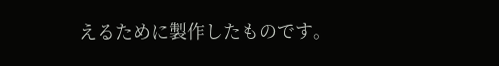えるために製作したものです。